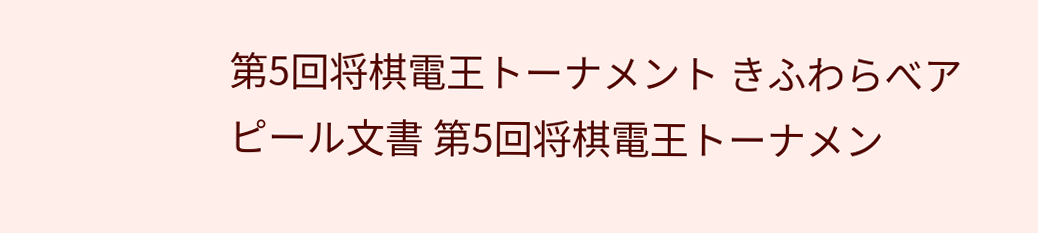第5回将棋電王トーナメント きふわらべアピール文書 第5回将棋電王トーナメン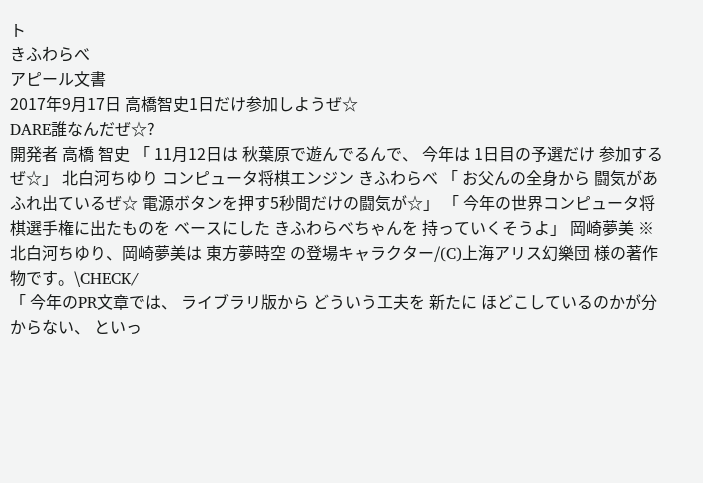ト
きふわらべ
アピール文書
2017年9月17日 高橋智史1日だけ参加しようぜ☆
DARE誰なんだぜ☆?
開発者 高橋 智史 「 11月12日は 秋葉原で遊んでるんで、 今年は 1日目の予選だけ 参加するぜ☆」 北白河ちゆり コンピュータ将棋エンジン きふわらべ 「 お父んの全身から 闘気があふれ出ているぜ☆ 電源ボタンを押す5秒間だけの闘気が☆」 「 今年の世界コンピュータ将棋選手権に出たものを ベースにした きふわらべちゃんを 持っていくそうよ」 岡崎夢美 ※北白河ちゆり、岡崎夢美は 東方夢時空 の登場キャラクター/(C)上海アリス幻樂団 様の著作物です。\CHECK/
「 今年のPR文章では、 ライブラリ版から どういう工夫を 新たに ほどこしているのかが分からない、 といっ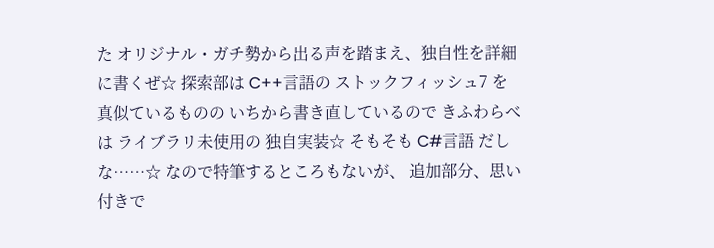た オリジナル・ガチ勢から出る声を踏まえ、独自性を詳細に書くぜ☆ 探索部は C++言語の ストックフィッシュ7 を 真似ているものの いちから書き直しているので きふわらべ は ライブラリ未使用の 独自実装☆ そもそも C#言語 だしな……☆ なので特筆するところもないが、 追加部分、思い付きで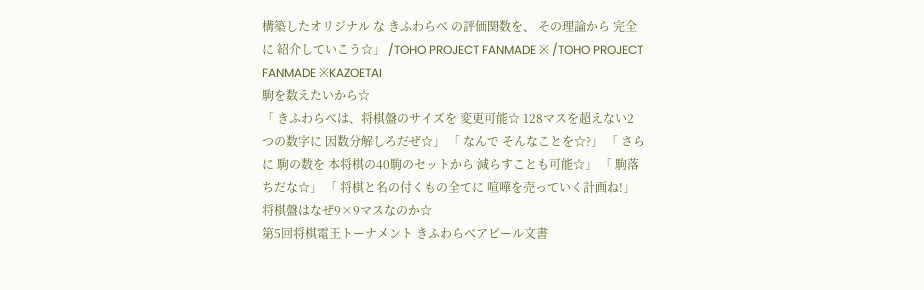構築したオリジナル な きふわらべ の評価関数を、 その理論から 完全に 紹介していこう☆」 /TOHO PROJECT FANMADE ※ /TOHO PROJECT FANMADE ※KAZOETAI
駒を数えたいから☆
「 きふわらべは、将棋盤のサイズを 変更可能☆ 128マスを超えない2つの数字に 因数分解しろだぜ☆」 「 なんで そんなことを☆?」 「 さらに 駒の数を 本将棋の40駒のセットから 減らすことも可能☆」 「 駒落ちだな☆」 「 将棋と名の付くもの全てに 喧嘩を売っていく計画ね!」将棋盤はなぜ9×9マスなのか☆
第5回将棋電王トーナメント きふわらべアピール文書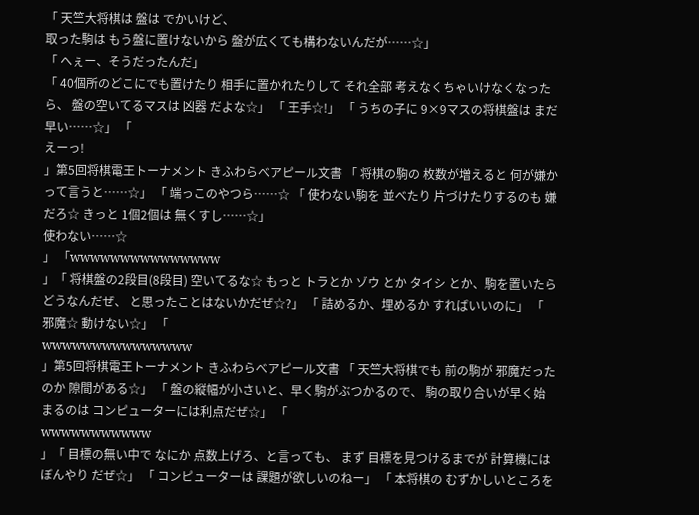「 天竺大将棋は 盤は でかいけど、
取った駒は もう盤に置けないから 盤が広くても構わないんだが……☆」
「 へぇー、そうだったんだ」
「 40個所のどこにでも置けたり 相手に置かれたりして それ全部 考えなくちゃいけなくなったら、 盤の空いてるマスは 凶器 だよな☆」 「 王手☆!」 「 うちの子に 9×9マスの将棋盤は まだ早い……☆」 「
えーっ!
」第5回将棋電王トーナメント きふわらべアピール文書 「 将棋の駒の 枚数が増えると 何が嫌かって言うと……☆」 「 端っこのやつら……☆ 「 使わない駒を 並べたり 片づけたりするのも 嫌だろ☆ きっと 1個2個は 無くすし……☆」
使わない……☆
」 「wwwwwwwwwwwwwww
」「 将棋盤の2段目(8段目) 空いてるな☆ もっと トラとか ゾウ とか タイシ とか、駒を置いたらどうなんだぜ、 と思ったことはないかだぜ☆?」 「 詰めるか、埋めるか すればいいのに」 「 邪魔☆ 動けない☆」 「
wwwwwwwwwwwwwww
」第5回将棋電王トーナメント きふわらべアピール文書 「 天竺大将棋でも 前の駒が 邪魔だったのか 隙間がある☆」 「 盤の縦幅が小さいと、早く駒がぶつかるので、 駒の取り合いが早く始まるのは コンピューターには利点だぜ☆」 「
wwwwwwwwwww
」「 目標の無い中で なにか 点数上げろ、と言っても、 まず 目標を見つけるまでが 計算機には ぼんやり だぜ☆」 「 コンピューターは 課題が欲しいのねー」 「 本将棋の むずかしいところを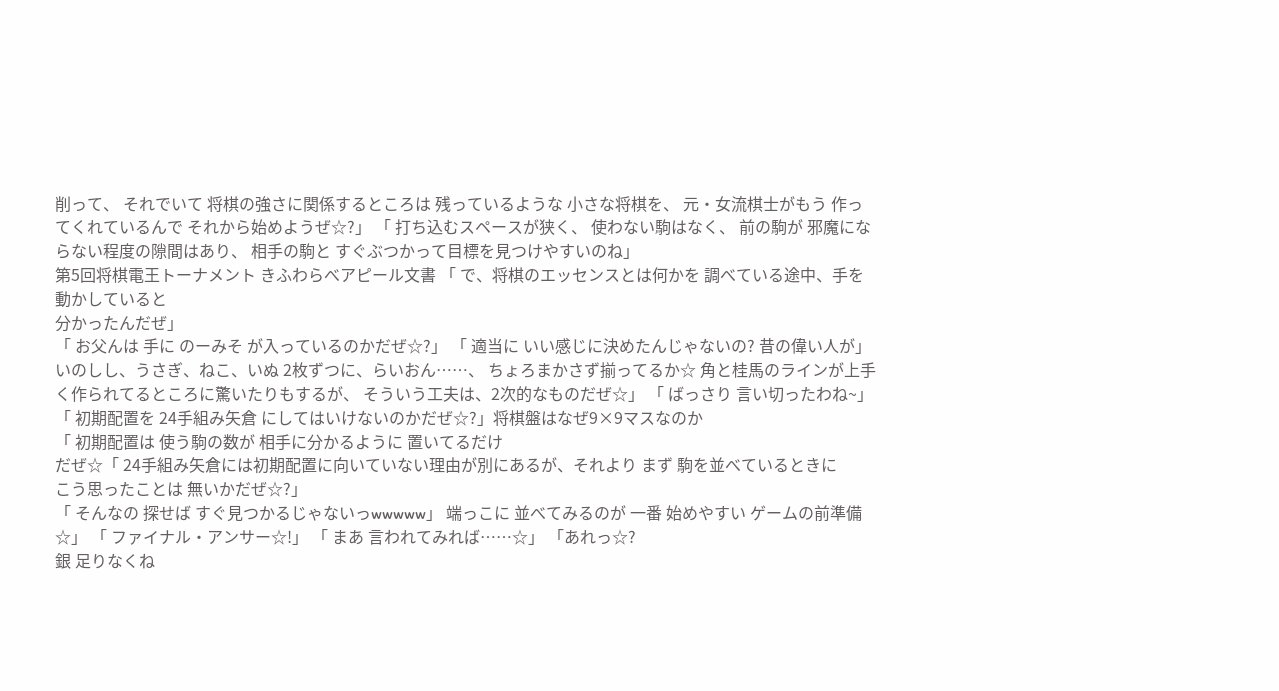削って、 それでいて 将棋の強さに関係するところは 残っているような 小さな将棋を、 元・女流棋士がもう 作ってくれているんで それから始めようぜ☆?」 「 打ち込むスペースが狭く、 使わない駒はなく、 前の駒が 邪魔にならない程度の隙間はあり、 相手の駒と すぐぶつかって目標を見つけやすいのね」
第5回将棋電王トーナメント きふわらべアピール文書 「 で、将棋のエッセンスとは何かを 調べている途中、手を動かしていると
分かったんだぜ」
「 お父んは 手に のーみそ が入っているのかだぜ☆?」 「 適当に いい感じに決めたんじゃないの? 昔の偉い人が」 いのしし、うさぎ、ねこ、いぬ 2枚ずつに、らいおん……、 ちょろまかさず揃ってるか☆ 角と桂馬のラインが上手く作られてるところに驚いたりもするが、 そういう工夫は、2次的なものだぜ☆」 「 ばっさり 言い切ったわね~」 「 初期配置を 24手組み矢倉 にしてはいけないのかだぜ☆?」将棋盤はなぜ9×9マスなのか
「 初期配置は 使う駒の数が 相手に分かるように 置いてるだけ
だぜ☆「 24手組み矢倉には初期配置に向いていない理由が別にあるが、それより まず 駒を並べているときに
こう思ったことは 無いかだぜ☆?」
「 そんなの 探せば すぐ見つかるじゃないっwwwww」 端っこに 並べてみるのが 一番 始めやすい ゲームの前準備☆」 「 ファイナル・アンサー☆!」 「 まあ 言われてみれば……☆」 「あれっ☆?
銀 足りなくね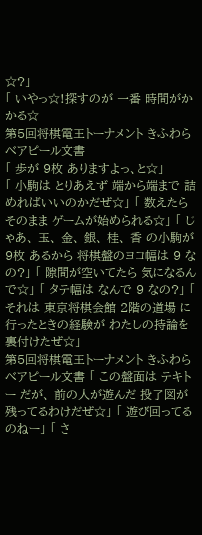☆?」
「 いやっ☆!探すのが 一番 時間がかかる☆
第5回将棋電王トーナメント きふわらべアピール文書
「 歩が 9枚 ありますよっ、と☆」
「 小駒は とりあえず 端から端まで 詰めればいいのかだぜ☆」 「 数えたら そのまま ゲームが始められる☆」 「 じゃあ、 玉、 金、 銀、 桂、 香 の小駒が 9枚 あるから 将棋盤のヨコ幅は 9 なの?」 「 隙間が空いてたら 気になるんで☆」 「 タテ幅は なんで 9 なの?」 「 それは 東京将棋会館 2階の道場 に行ったときの経験が わたしの持論を裏付けたぜ☆」
第5回将棋電王トーナメント きふわらべアピール文書 「 この盤面は テキトー だが、 前の人が遊んだ 投了図が残ってるわけだぜ☆」 「 遊び回ってるのねー」 「 さ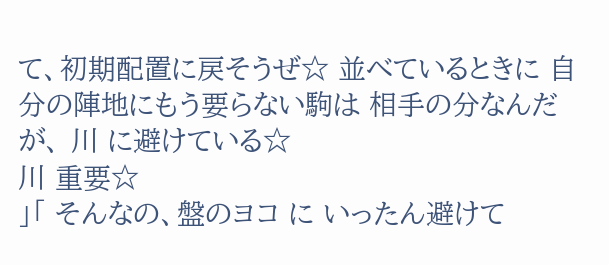て、初期配置に戻そうぜ☆ 並べているときに 自分の陣地にもう要らない駒は 相手の分なんだが、 川 に避けている☆
川 重要☆
」「 そんなの、盤のヨコ に いったん避けて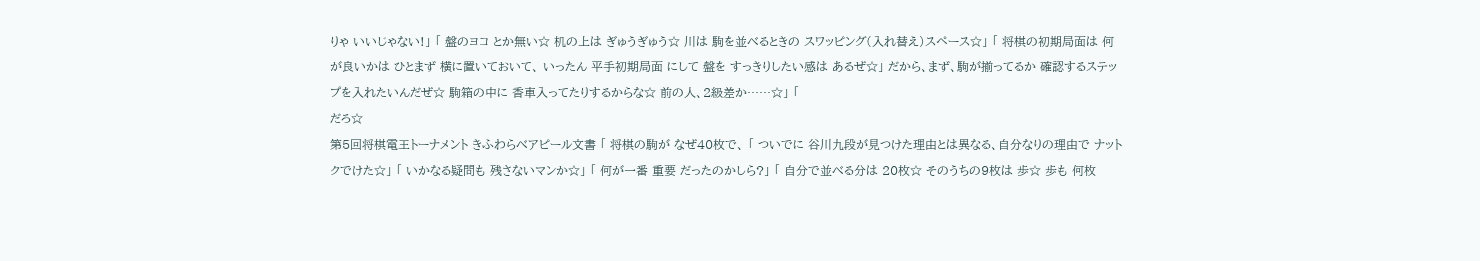りゃ いいじゃない!」 「 盤のヨコ とか無い☆ 机の上は ぎゅうぎゅう☆ 川は 駒を並べるときの スワッピング(入れ替え)スペース☆」 「 将棋の初期局面は 何が良いかは ひとまず 横に置いておいて、 いったん 平手初期局面 にして 盤を すっきりしたい感は あるぜ☆」 だから、まず、駒が揃ってるか 確認するステップを入れたいんだぜ☆ 駒箱の中に 香車入ってたりするからな☆ 前の人、2級差か……☆」 「
だろ☆
第5回将棋電王トーナメント きふわらべアピール文書 「 将棋の駒が なぜ40枚で、 「 ついでに 谷川九段が見つけた理由とは異なる、自分なりの理由で ナットクでけた☆」 「 いかなる疑問も 残さないマンか☆」 「 何が一番 重要 だったのかしら?」 「 自分で並べる分は 20枚☆ そのうちの9枚は 歩☆ 歩も 何枚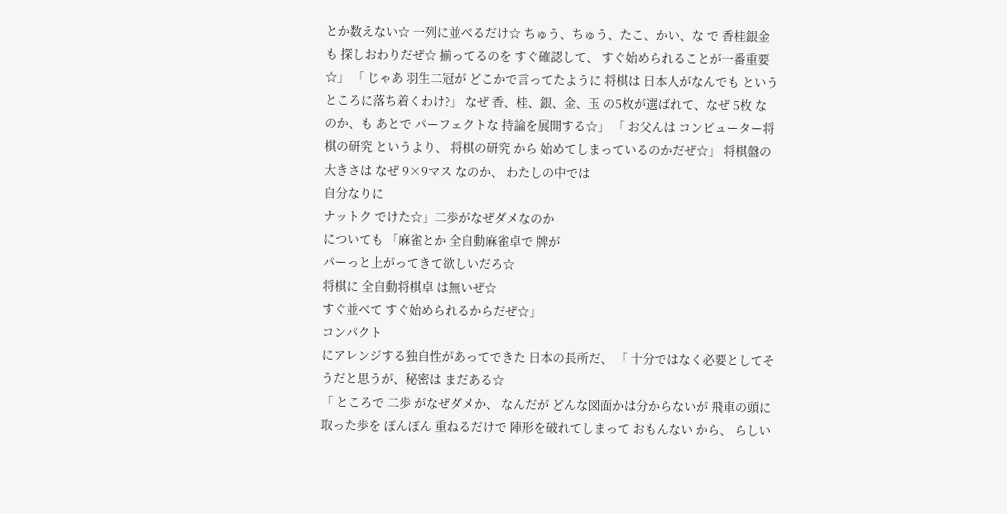とか数えない☆ 一列に並べるだけ☆ ちゅう、ちゅう、たこ、かい、な で 香桂銀金も 探しおわりだぜ☆ 揃ってるのを すぐ確認して、 すぐ始められることが一番重要☆」 「 じゃあ 羽生二冠が どこかで言ってたように 将棋は 日本人がなんでも というところに落ち着くわけ?」 なぜ 香、桂、銀、金、玉 の5枚が選ばれて、なぜ 5枚 なのか、も あとで パーフェクトな 持論を展開する☆」 「 お父んは コンピューター将棋の研究 というより、 将棋の研究 から 始めてしまっているのかだぜ☆」 将棋盤の大きさは なぜ 9×9マス なのか、 わたしの中では
自分なりに
ナットク でけた☆」二歩がなぜダメなのか
についても 「麻雀とか 全自動麻雀卓で 牌が
パーっと上がってきて欲しいだろ☆
将棋に 全自動将棋卓 は無いぜ☆
すぐ並べて すぐ始められるからだぜ☆」
コンパクト
にアレンジする独自性があってできた 日本の長所だ、 「 十分ではなく必要としてそうだと思うが、秘密は まだある☆
「 ところで 二歩 がなぜダメか、 なんだが どんな図面かは分からないが 飛車の頭に 取った歩を ぽんぽん 重ねるだけで 陣形を破れてしまって おもんない から、 らしい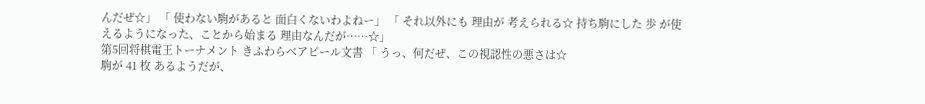んだぜ☆」 「 使わない駒があると 面白くないわよねー」 「 それ以外にも 理由が 考えられる☆ 持ち駒にした 歩 が使えるようになった、ことから始まる 理由なんだが……☆」
第5回将棋電王トーナメント きふわらべアピール文書 「 うっ、何だぜ、この視認性の悪さは☆
駒が 41 枚 あるようだが、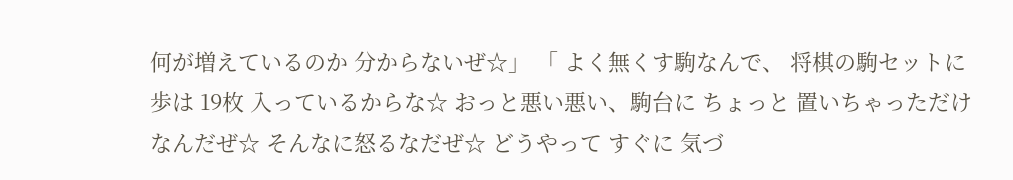何が増えているのか 分からないぜ☆」 「 よく無くす駒なんで、 将棋の駒セットに 歩は 19枚 入っているからな☆ おっと悪い悪い、駒台に ちょっと 置いちゃっただけなんだぜ☆ そんなに怒るなだぜ☆ どうやって すぐに 気づ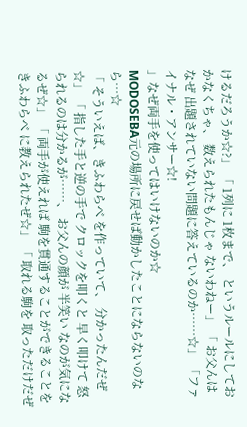けるだろうか☆?」 「 1列に 1枚まで、 というルールにしておかなくちゃ、 数えられたもんじゃ ないわねー」 「 お父んは なぜ 出題されていない問題に答えているのか……☆」 「ファイナル・アンサー☆!
」なぜ両手を使ってはいけないのか☆
MODOSEBA元の場所に戻せば動かしたことにならないのなら…☆
「 そういえば、きふわらべ を作っていて、 分かったんだぜ☆」 「 指した手と逆の手で クロックを叩くと 早く叩けて 怒られるのは分かるが……、 お父んの顔が 半笑い なのが気になるぜ☆」 「 両手が使えれば 駒を貫通することができることを きふわらべ に教えられたぜ☆」 「 取れる駒を 取っただけだぜ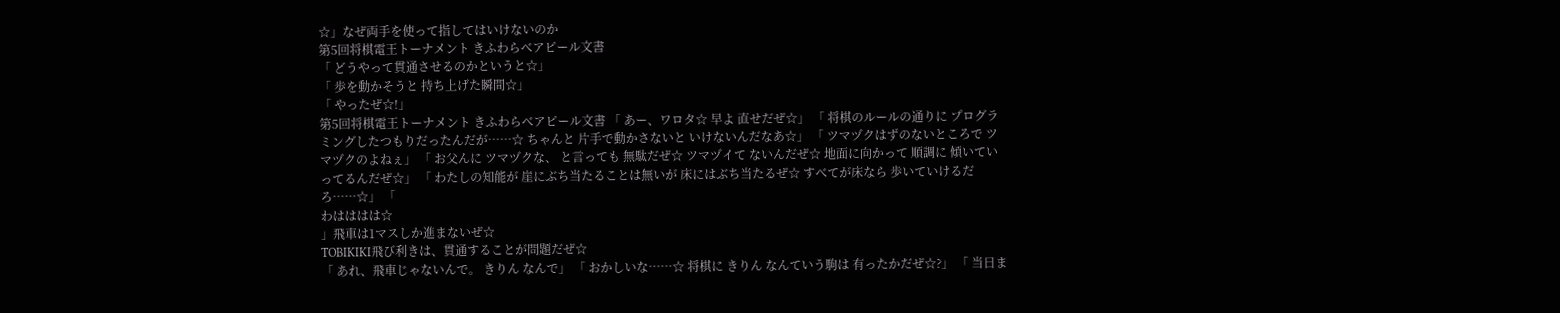☆」なぜ両手を使って指してはいけないのか
第5回将棋電王トーナメント きふわらべアピール文書
「 どうやって貫通させるのかというと☆」
「 歩を動かそうと 持ち上げた瞬間☆」
「 やったぜ☆!」
第5回将棋電王トーナメント きふわらべアピール文書 「 あー、ワロタ☆ 早よ 直せだぜ☆」 「 将棋のルールの通りに プログラミングしたつもりだったんだが……☆ ちゃんと 片手で動かさないと いけないんだなあ☆」 「 ツマヅクはずのないところで ツマヅクのよねぇ」 「 お父んに ツマヅクな、 と言っても 無駄だぜ☆ ツマヅイて ないんだぜ☆ 地面に向かって 順調に 傾いていってるんだぜ☆」 「 わたしの知能が 崖にぶち当たることは無いが 床にはぶち当たるぜ☆ すべてが床なら 歩いていけるだろ……☆」 「
わはははは☆
」飛車は1マスしか進まないぜ☆
TOBIKIKI飛び利きは、貫通することが問題だぜ☆
「 あれ、飛車じゃないんで。 きりん なんで」 「 おかしいな……☆ 将棋に きりん なんていう駒は 有ったかだぜ☆?」 「 当日ま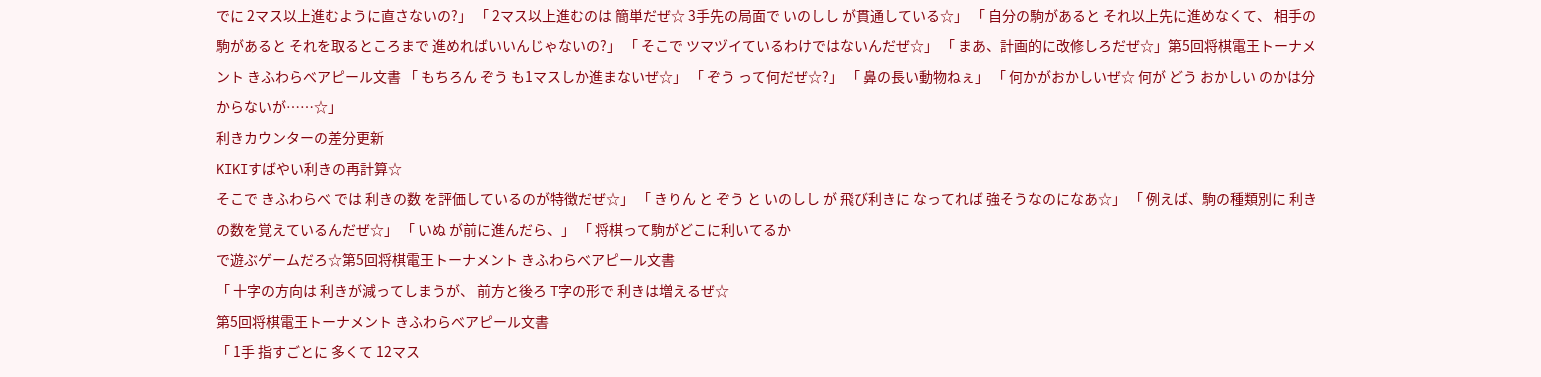でに 2マス以上進むように直さないの?」 「 2マス以上進むのは 簡単だぜ☆ 3手先の局面で いのしし が貫通している☆」 「 自分の駒があると それ以上先に進めなくて、 相手の駒があると それを取るところまで 進めればいいんじゃないの?」 「 そこで ツマヅイているわけではないんだぜ☆」 「 まあ、計画的に改修しろだぜ☆」第5回将棋電王トーナメント きふわらべアピール文書 「 もちろん ぞう も1マスしか進まないぜ☆」 「 ぞう って何だぜ☆?」 「 鼻の長い動物ねぇ」 「 何かがおかしいぜ☆ 何が どう おかしい のかは分からないが……☆」
利きカウンターの差分更新
KIKIすばやい利きの再計算☆
そこで きふわらべ では 利きの数 を評価しているのが特徴だぜ☆」 「 きりん と ぞう と いのしし が 飛び利きに なってれば 強そうなのになあ☆」 「 例えば、駒の種類別に 利きの数を覚えているんだぜ☆」 「 いぬ が前に進んだら、」 「 将棋って駒がどこに利いてるか
で遊ぶゲームだろ☆第5回将棋電王トーナメント きふわらべアピール文書
「 十字の方向は 利きが減ってしまうが、 前方と後ろ T字の形で 利きは増えるぜ☆
第5回将棋電王トーナメント きふわらべアピール文書
「 1手 指すごとに 多くて 12マス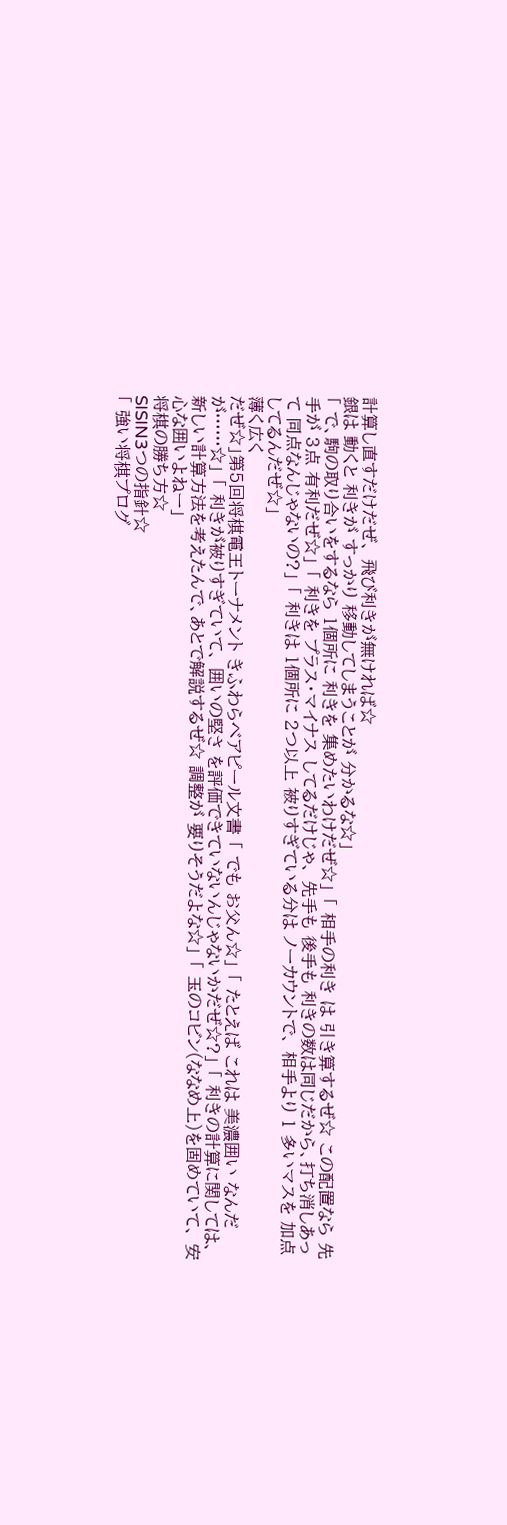計算し直すだけだぜ、 飛び利きが無ければ☆
銀は 動くと 利きが すっかり 移動してしまうことが 分かるな☆」
「 で、駒の取り合いをするなら 1個所に 利きを 集めたいわけだぜ☆」 「 相手の利き は 引き算するぜ☆ この配置なら 先手が 3点 有利だぜ☆」 「 利きを プラス・マイナス してるだけじゃ、 先手も 後手も 利きの数は同じだから、打ち消しあって 同点なんじゃないの?」 「 利きは 1個所に 2つ以上 被りすぎている分は ノーカウントで、 相手より 1 多いマスを 加点 してるんだぜ☆」
薄く広く
だぜ☆」第5回将棋電王トーナメント きふわらべアピール文書 「 でも お父ん☆」 「 たとえば これは 美濃囲い なんだが……☆」 「 利きが被りすぎていて、 囲いの堅さ を評価できていないんじゃないかだぜ☆?」 「 利きの計算に関しては、新しい計算方法を考えたんで、あとで解説するぜ☆ 調整が 要りそうだよな☆」 「 玉のコビン(ななめ上)を固めていて、 安心な囲いよねー」
将棋の勝ち方☆
SISIN3つの指針☆
「 強い将棋プログ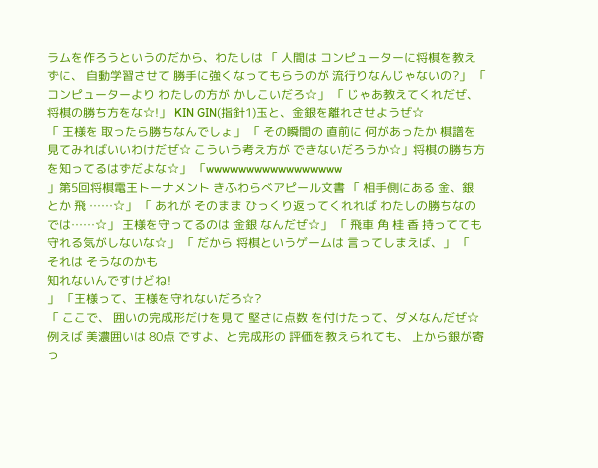ラムを作ろうというのだから、わたしは 「 人間は コンピューターに将棋を教えずに、 自動学習させて 勝手に強くなってもらうのが 流行りなんじゃないの?」 「 コンピューターより わたしの方が かしこいだろ☆」 「 じゃあ教えてくれだぜ、将棋の勝ち方をな☆!」 KIN GIN(指針1)玉と、金銀を離れさせようぜ☆
「 王様を 取ったら勝ちなんでしょ」 「 その瞬間の 直前に 何があったか 棋譜を見てみればいいわけだぜ☆ こういう考え方が できないだろうか☆」将棋の勝ち方
を知ってるはずだよな☆」 「wwwwwwwwwwwwwwwww
」第5回将棋電王トーナメント きふわらべアピール文書 「 相手側にある 金、銀 とか 飛 ……☆」 「 あれが そのまま ひっくり返ってくれれば わたしの勝ちなのでは……☆」 王様を守ってるのは 金銀 なんだぜ☆」 「 飛車 角 桂 香 持ってても 守れる気がしないな☆」 「 だから 将棋というゲームは 言ってしまえば、」 「
それは そうなのかも
知れないんですけどね!
」 「王様って、王様を守れないだろ☆?
「 ここで、 囲いの完成形だけを見て 堅さに点数 を付けたって、ダメなんだぜ☆ 例えば 美濃囲いは 80点 ですよ、と完成形の 評価を教えられても、 上から銀が寄っ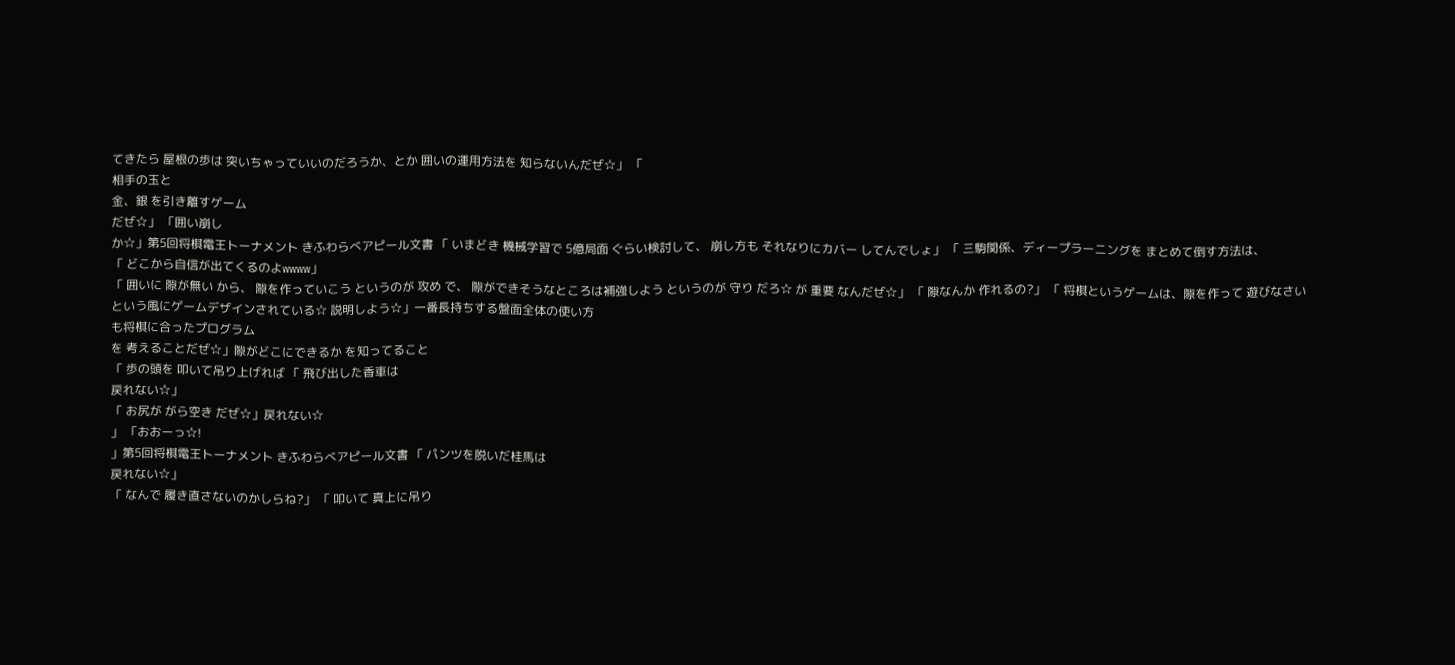てきたら 屋根の歩は 突いちゃっていいのだろうか、とか 囲いの運用方法を 知らないんだぜ☆」 「
相手の玉と
金、銀 を引き離すゲーム
だぜ☆」 「囲い崩し
か☆」第5回将棋電王トーナメント きふわらべアピール文書 「 いまどき 機械学習で 5億局面 ぐらい検討して、 崩し方も それなりにカバー してんでしょ」 「 三駒関係、ディープラーニングを まとめて倒す方法は、
「 どこから自信が出てくるのよwwww」
「 囲いに 隙が無い から、 隙を作っていこう というのが 攻め で、 隙ができそうなところは補強しよう というのが 守り だろ☆ が 重要 なんだぜ☆」 「 隙なんか 作れるの?」 「 将棋というゲームは、隙を作って 遊びなさい
という風にゲームデザインされている☆ 説明しよう☆」一番長持ちする盤面全体の使い方
も将棋に合ったプログラム
を 考えることだぜ☆」隙がどこにできるか を知ってること
「 歩の頭を 叩いて吊り上げれば 「 飛び出した香車は
戻れない☆」
「 お尻が がら空き だぜ☆」戻れない☆
」 「おおーっ☆!
」第5回将棋電王トーナメント きふわらべアピール文書 「 パンツを脱いだ桂馬は
戻れない☆」
「 なんで 履き直さないのかしらね?」 「 叩いて 真上に吊り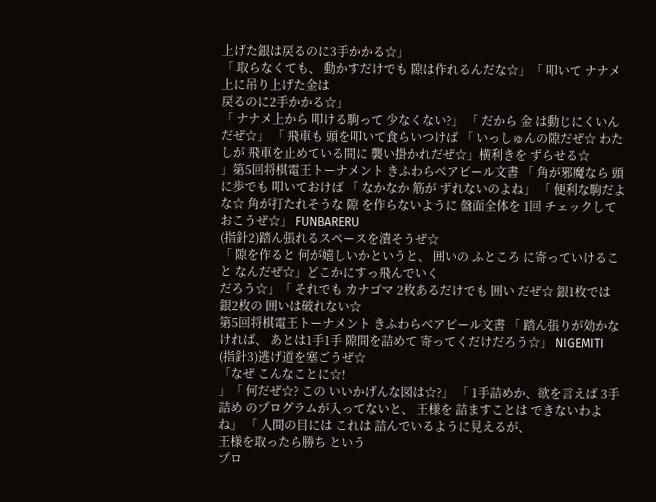上げた銀は戻るのに3手かかる☆」
「 取らなくても、 動かすだけでも 隙は作れるんだな☆」「 叩いて ナナメ上に吊り上げた金は
戻るのに2手かかる☆」
「 ナナメ上から 叩ける駒って 少なくない?」 「 だから 金 は動じにくいんだぜ☆」 「 飛車も 頭を叩いて食らいつけば 「 いっしゅんの隙だぜ☆ わたしが 飛車を止めている間に 襲い掛かれだぜ☆」横利きを ずらせる☆
」第5回将棋電王トーナメント きふわらべアピール文書 「 角が邪魔なら 頭に歩でも 叩いておけば 「 なかなか 筋が ずれないのよね」 「 便利な駒だよな☆ 角が打たれそうな 隙 を作らないように 盤面全体を 1回 チェックしておこうぜ☆」 FUNBARERU
(指針2)踏ん張れるスペースを潰そうぜ☆
「 隙を作ると 何が嬉しいかというと、 囲いの ふところ に寄っていけること なんだぜ☆」どこかにすっ飛んでいく
だろう☆」「 それでも カナゴマ 2枚あるだけでも 囲い だぜ☆ 銀1枚では 銀2枚の 囲いは破れない☆
第5回将棋電王トーナメント きふわらべアピール文書 「 踏ん張りが効かなければ、 あとは1手1手 隙間を詰めて 寄ってくだけだろう☆」 NIGEMITI
(指針3)逃げ道を塞ごうぜ☆
「なぜ こんなことに☆!
」「 何だぜ☆? この いいかげんな図は☆?」 「 1手詰めか、欲を言えば 3手詰め のプログラムが入ってないと、 王様を 詰ますことは できないわよね」 「 人間の目には これは 詰んでいるように見えるが、
王様を取ったら勝ち という
プロ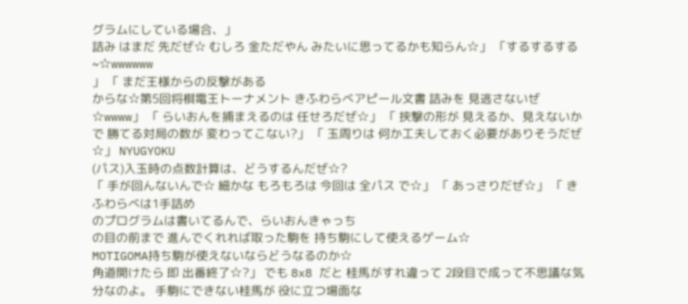グラムにしている場合、」
詰み はまだ 先だぜ☆ むしろ 金ただやん みたいに思ってるかも知らん☆」 「するするする~☆wwwwww
」 「 まだ王様からの反撃がある
からな☆第5回将棋電王トーナメント きふわらべアピール文書 詰みを 見逃さないぜ☆wwww」 「 らいおんを捕まえるのは 任せろだぜ☆」 「 挟撃の形が 見えるか、見えないかで 勝てる対局の数が 変わってこない?」 「 玉周りは 何か工夫しておく必要がありそうだぜ☆」 NYUGYOKU
(パス)入玉時の点数計算は、どうするんだぜ☆?
「 手が回んないんで☆ 細かな もろもろは 今回は 全パス で☆」 「 あっさりだぜ☆」 「 きふわらべは1手詰め
のプログラムは書いてるんで、らいおんきゃっち
の目の前まで 進んでくれれば取った駒を 持ち駒にして使えるゲーム☆
MOTIGOMA持ち駒が使えないならどうなるのか☆
角道開けたら 即 出番終了☆?」 でも 8x8 だと 桂馬がすれ違って 2段目で成って不思議な気分なのよ。 手駒にできない桂馬が 役に立つ場面な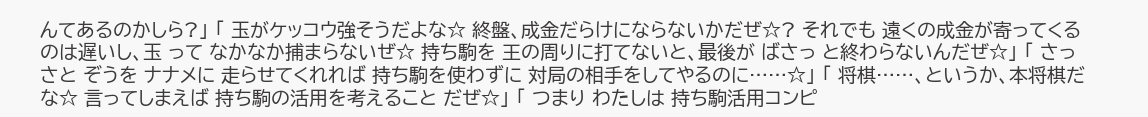んてあるのかしら?」 「 玉がケッコウ強そうだよな☆ 終盤、成金だらけにならないかだぜ☆? それでも 遠くの成金が寄ってくるのは遅いし、玉 って なかなか捕まらないぜ☆ 持ち駒を 王の周りに打てないと、最後が ばさっ と終わらないんだぜ☆」 「 さっさと ぞうを ナナメに 走らせてくれれば 持ち駒を使わずに 対局の相手をしてやるのに……☆」 「 将棋……、というか、本将棋だな☆ 言ってしまえば 持ち駒の活用を考えること だぜ☆」 「 つまり わたしは 持ち駒活用コンピ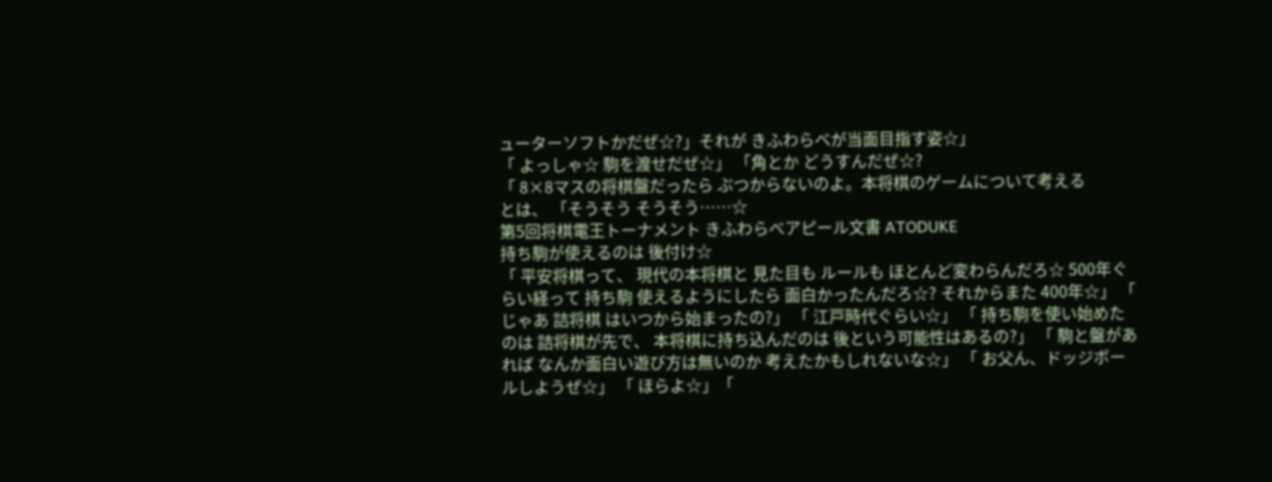ューターソフトかだぜ☆?」それが きふわらべが当面目指す姿☆」
「 よっしゃ☆ 駒を渡せだぜ☆」 「角とか どうすんだぜ☆?
「 8×8マスの将棋盤だったら ぶつからないのよ。本将棋のゲームについて考える
とは、 「そうそう そうそう……☆
第5回将棋電王トーナメント きふわらべアピール文書 ATODUKE
持ち駒が使えるのは 後付け☆
「 平安将棋って、 現代の本将棋と 見た目も ルールも ほとんど変わらんだろ☆ 500年ぐらい経って 持ち駒 使えるようにしたら 面白かったんだろ☆? それからまた 400年☆」 「 じゃあ 詰将棋 はいつから始まったの?」 「 江戸時代ぐらい☆」 「 持ち駒を使い始めたのは 詰将棋が先で、 本将棋に持ち込んだのは 後という可能性はあるの?」 「 駒と盤があれば なんか面白い遊び方は無いのか 考えたかもしれないな☆」 「 お父ん、ドッジボールしようぜ☆」 「 ほらよ☆」「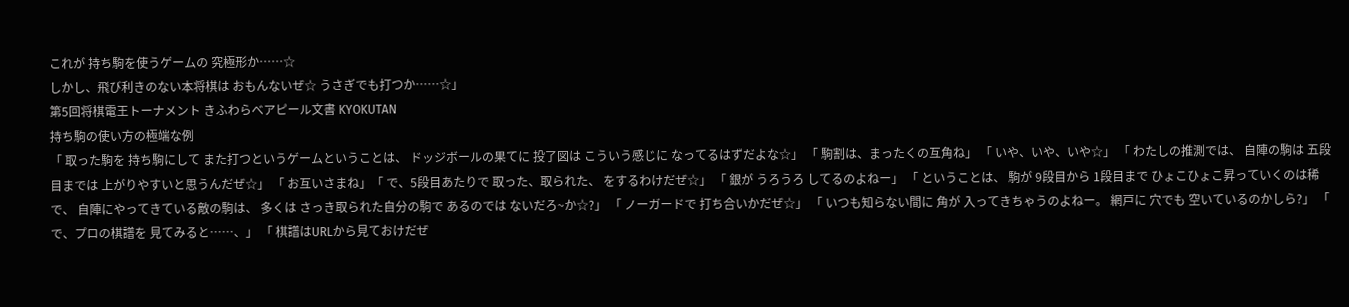これが 持ち駒を使うゲームの 究極形か……☆
しかし、飛び利きのない本将棋は おもんないぜ☆ うさぎでも打つか……☆」
第5回将棋電王トーナメント きふわらべアピール文書 KYOKUTAN
持ち駒の使い方の極端な例
「 取った駒を 持ち駒にして また打つというゲームということは、 ドッジボールの果てに 投了図は こういう感じに なってるはずだよな☆」 「 駒割は、まったくの互角ね」 「 いや、いや、いや☆」 「 わたしの推測では、 自陣の駒は 五段目までは 上がりやすいと思うんだぜ☆」 「 お互いさまね」「 で、5段目あたりで 取った、取られた、 をするわけだぜ☆」 「 銀が うろうろ してるのよねー」 「 ということは、 駒が 9段目から 1段目まで ひょこひょこ昇っていくのは稀で、 自陣にやってきている敵の駒は、 多くは さっき取られた自分の駒で あるのでは ないだろ~か☆?」 「 ノーガードで 打ち合いかだぜ☆」 「 いつも知らない間に 角が 入ってきちゃうのよねー。 網戸に 穴でも 空いているのかしら?」 「 で、プロの棋譜を 見てみると……、」 「 棋譜はURLから見ておけだぜ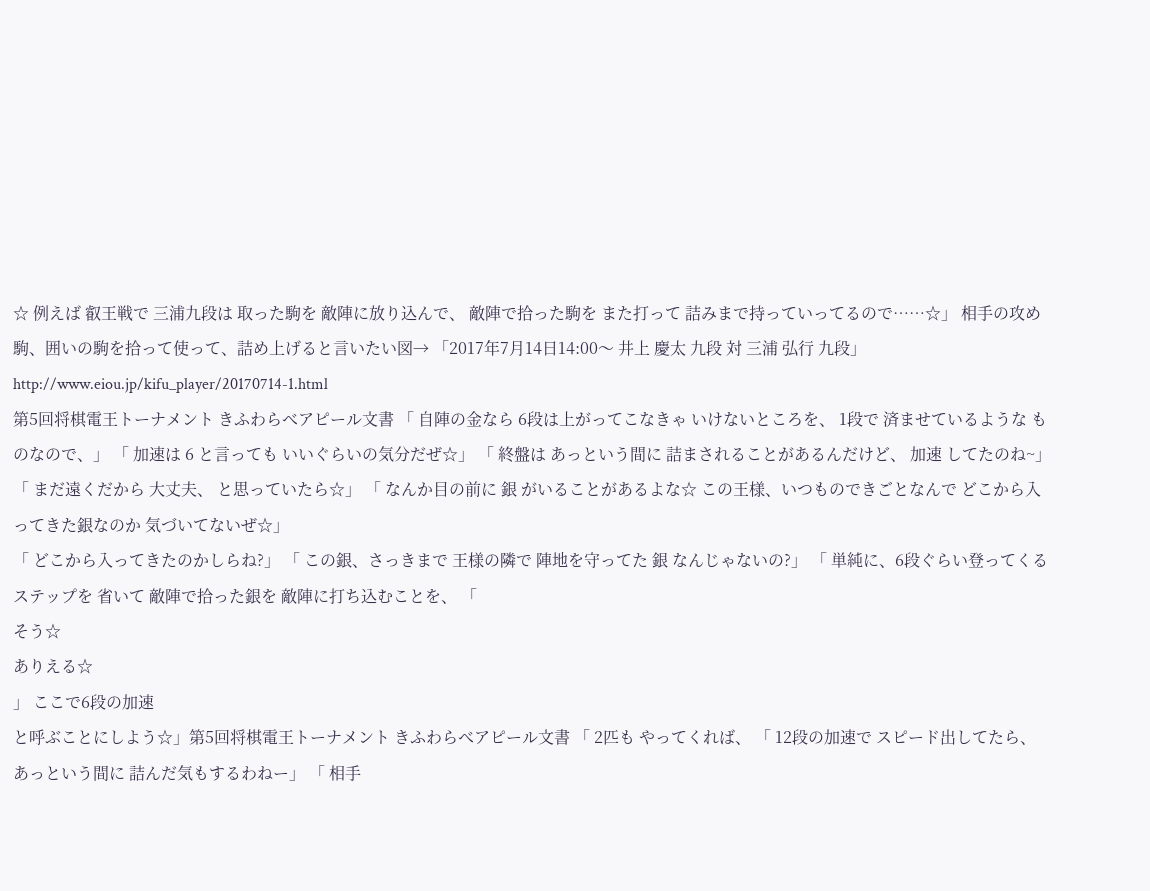☆ 例えば 叡王戦で 三浦九段は 取った駒を 敵陣に放り込んで、 敵陣で拾った駒を また打って 詰みまで持っていってるので……☆」 相手の攻め駒、囲いの駒を拾って使って、詰め上げると言いたい図→ 「2017年7月14日14:00〜 井上 慶太 九段 対 三浦 弘行 九段」 http://www.eiou.jp/kifu_player/20170714-1.html
第5回将棋電王トーナメント きふわらべアピール文書 「 自陣の金なら 6段は上がってこなきゃ いけないところを、 1段で 済ませているような ものなので、」 「 加速は 6 と言っても いいぐらいの気分だぜ☆」 「 終盤は あっという間に 詰まされることがあるんだけど、 加速 してたのね~」 「 まだ遠くだから 大丈夫、 と思っていたら☆」 「 なんか目の前に 銀 がいることがあるよな☆ この王様、いつものできごとなんで どこから入ってきた銀なのか 気づいてないぜ☆」
「 どこから入ってきたのかしらね?」 「 この銀、さっきまで 王様の隣で 陣地を守ってた 銀 なんじゃないの?」 「 単純に、6段ぐらい登ってくるステップを 省いて 敵陣で拾った銀を 敵陣に打ち込むことを、 「
そう☆
ありえる☆
」 ここで6段の加速
と呼ぶことにしよう☆」第5回将棋電王トーナメント きふわらべアピール文書 「 2匹も やってくれば、 「 12段の加速で スピード出してたら、 あっという間に 詰んだ気もするわねー」 「 相手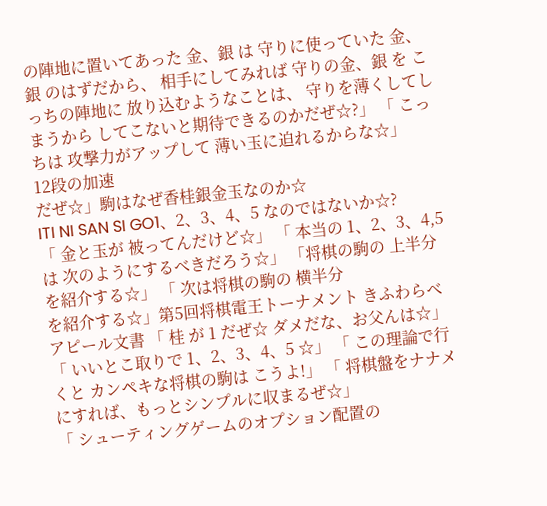の陣地に置いてあった 金、銀 は 守りに使っていた 金、銀 のはずだから、 相手にしてみれば 守りの金、銀 を こっちの陣地に 放り込むようなことは、 守りを薄くしてしまうから してこないと期待できるのかだぜ☆?」 「 こっちは 攻撃力がアップして 薄い玉に迫れるからな☆」
12段の加速
だぜ☆」駒はなぜ香桂銀金玉なのか☆
ITI NI SAN SI GO1、2、3、4、5 なのではないか☆?
「 金と玉が 被ってんだけど☆」 「 本当の 1、2、3、4,5 は 次のようにするべきだろう☆」 「将棋の駒の 上半分
を紹介する☆」 「 次は将棋の駒の 横半分
を紹介する☆」第5回将棋電王トーナメント きふわらべアピール文書 「 桂 が 1 だぜ☆ ダメだな、お父んは☆」 「 いいとこ取りで 1、2、3、4、5 ☆」 「 この理論で行くと カンペキな将棋の駒は こうよ!」 「 将棋盤をナナメにすれば、もっとシンプルに収まるぜ☆」
「 シューティングゲームのオプション配置の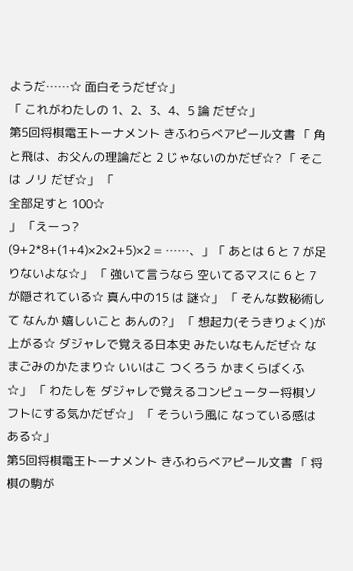ようだ……☆ 面白そうだぜ☆」
「 これがわたしの 1、2、3、4、5 論 だぜ☆」
第5回将棋電王トーナメント きふわらべアピール文書 「 角と飛は、お父んの理論だと 2 じゃないのかだぜ☆? 「 そこは ノリ だぜ☆」 「
全部足すと 100☆
」 「えーっ?
(9+2*8+(1+4)×2×2+5)×2 = ……、」「 あとは 6 と 7 が足りないよな☆」 「 強いて言うなら 空いてるマスに 6 と 7 が隠されている☆ 真ん中の15 は 謎☆」 「 そんな数秘術して なんか 嬉しいこと あんの?」 「 想起力(そうきりょく)が上がる☆ ダジャレで覚える日本史 みたいなもんだぜ☆ なまごみのかたまり☆ いいはこ つくろう かまくらばくふ☆」 「 わたしを ダジャレで覚えるコンピューター将棋ソフトにする気かだぜ☆」 「 そういう風に なっている感はある☆」
第5回将棋電王トーナメント きふわらべアピール文書 「 将棋の駒が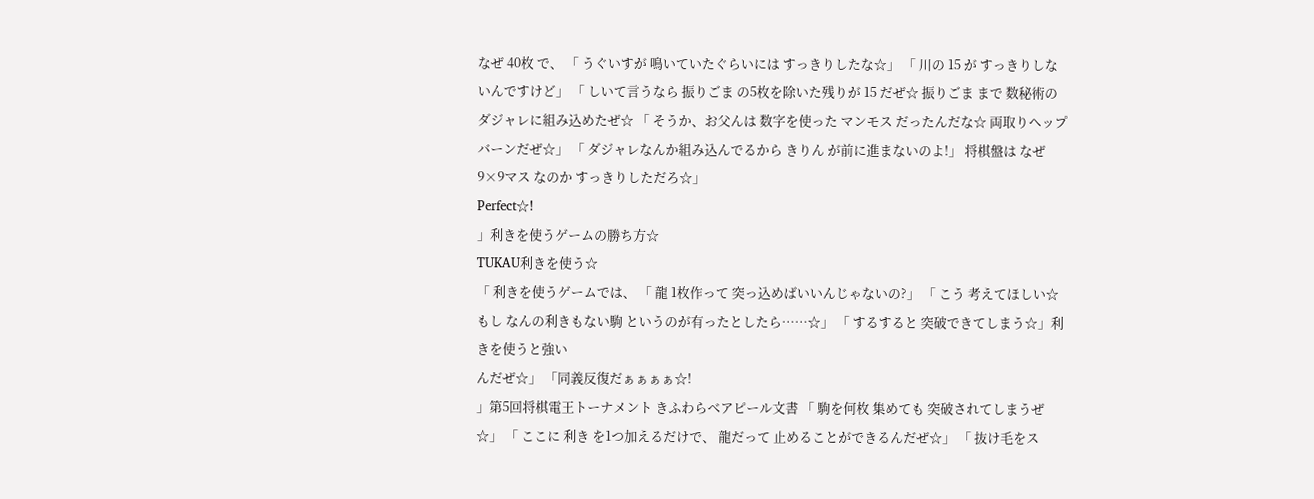なぜ 40枚 で、 「 うぐいすが 鳴いていたぐらいには すっきりしたな☆」 「 川の 15 が すっきりしないんですけど」 「 しいて言うなら 振りごま の5枚を除いた残りが 15 だぜ☆ 振りごま まで 数秘術のダジャレに組み込めたぜ☆ 「 そうか、お父んは 数字を使った マンモス だったんだな☆ 両取りヘップバーンだぜ☆」 「 ダジャレなんか組み込んでるから きりん が前に進まないのよ!」 将棋盤は なぜ 9×9マス なのか すっきりしただろ☆」
Perfect☆!
」利きを使うゲームの勝ち方☆
TUKAU利きを使う☆
「 利きを使うゲームでは、 「 龍 1枚作って 突っ込めばいいんじゃないの?」 「 こう 考えてほしい☆ もし なんの利きもない駒 というのが有ったとしたら……☆」 「 するすると 突破できてしまう☆」利きを使うと強い
んだぜ☆」 「同義反復だぁぁぁぁ☆!
」第5回将棋電王トーナメント きふわらべアピール文書 「 駒を何枚 集めても 突破されてしまうぜ☆」 「 ここに 利き を1つ加えるだけで、 龍だって 止めることができるんだぜ☆」 「 抜け毛をス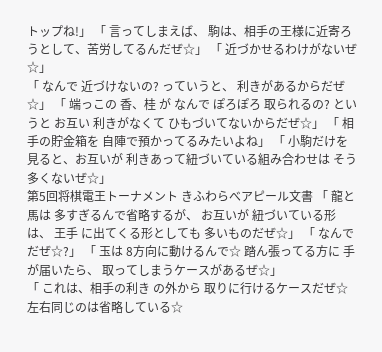トップね!」 「 言ってしまえば、 駒は、相手の王様に近寄ろうとして、苦労してるんだぜ☆」 「 近づかせるわけがないぜ☆」
「 なんで 近づけないの? っていうと、 利きがあるからだぜ☆」 「 端っこの 香、桂 が なんで ぽろぽろ 取られるの? というと お互い 利きがなくて ひもづいてないからだぜ☆」 「 相手の貯金箱を 自陣で預かってるみたいよね」 「 小駒だけを見ると、お互いが 利きあって紐づいている組み合わせは そう多くないぜ☆」
第5回将棋電王トーナメント きふわらべアピール文書 「 龍と 馬は 多すぎるんで省略するが、 お互いが 紐づいている形は、 王手 に出てくる形としても 多いものだぜ☆」 「 なんでだぜ☆?」 「 玉は 8方向に動けるんで☆ 踏ん張ってる方に 手が届いたら、 取ってしまうケースがあるぜ☆」
「 これは、相手の利き の外から 取りに行けるケースだぜ☆ 左右同じのは省略している☆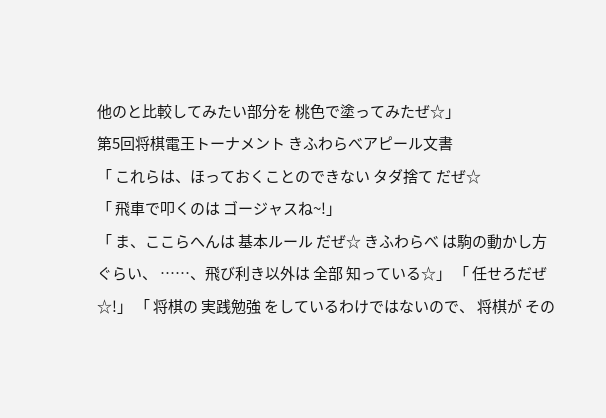他のと比較してみたい部分を 桃色で塗ってみたぜ☆」
第5回将棋電王トーナメント きふわらべアピール文書
「 これらは、ほっておくことのできない タダ捨て だぜ☆
「 飛車で叩くのは ゴージャスね~!」
「 ま、ここらへんは 基本ルール だぜ☆ きふわらべ は駒の動かし方ぐらい、 ……、飛び利き以外は 全部 知っている☆」 「 任せろだぜ☆!」 「 将棋の 実践勉強 をしているわけではないので、 将棋が その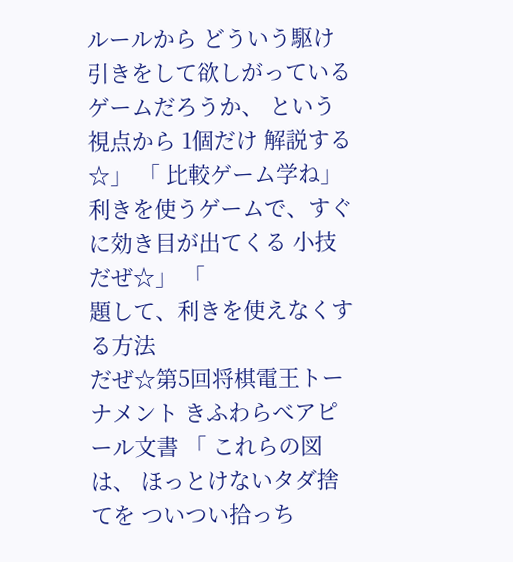ルールから どういう駆け引きをして欲しがっているゲームだろうか、 という視点から 1個だけ 解説する☆」 「 比較ゲーム学ね」 利きを使うゲームで、すぐに効き目が出てくる 小技 だぜ☆」 「
題して、利きを使えなくする方法
だぜ☆第5回将棋電王トーナメント きふわらべアピール文書 「 これらの図は、 ほっとけないタダ捨てを ついつい拾っち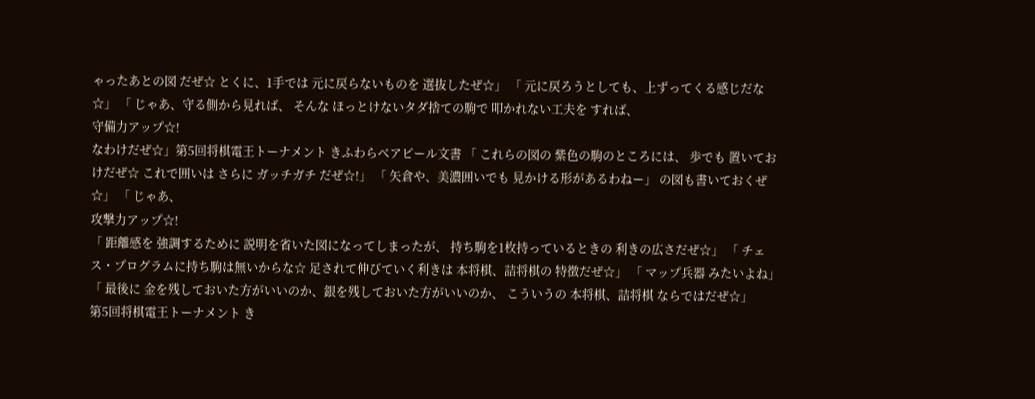ゃったあとの図 だぜ☆ とくに、1手では 元に戻らないものを 選抜したぜ☆」 「 元に戻ろうとしても、上ずってくる感じだな☆」 「 じゃあ、守る側から見れば、 そんな ほっとけないタダ捨ての駒で 叩かれない工夫を すれば、
守備力アップ☆!
なわけだぜ☆」第5回将棋電王トーナメント きふわらべアピール文書 「 これらの図の 紫色の駒のところには、 歩でも 置いておけだぜ☆ これで囲いは さらに ガッチガチ だぜ☆!」 「 矢倉や、美濃囲いでも 見かける形があるわねー」 の図も書いておくぜ☆」 「 じゃあ、
攻撃力アップ☆!
「 距離感を 強調するために 説明を省いた図になってしまったが、 持ち駒を1枚持っているときの 利きの広さだぜ☆」 「 チェス・プログラムに持ち駒は無いからな☆ 足されて伸びていく利きは 本将棋、詰将棋の 特徴だぜ☆」 「 マップ兵器 みたいよね」 「 最後に 金を残しておいた方がいいのか、銀を残しておいた方がいいのか、 こういうの 本将棋、詰将棋 ならではだぜ☆」
第5回将棋電王トーナメント き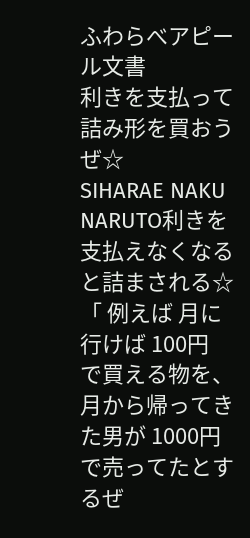ふわらべアピール文書
利きを支払って 詰み形を買おうぜ☆
SIHARAE NAKU NARUTO利きを支払えなくなると詰まされる☆
「 例えば 月に行けば 100円 で買える物を、 月から帰ってきた男が 1000円 で売ってたとするぜ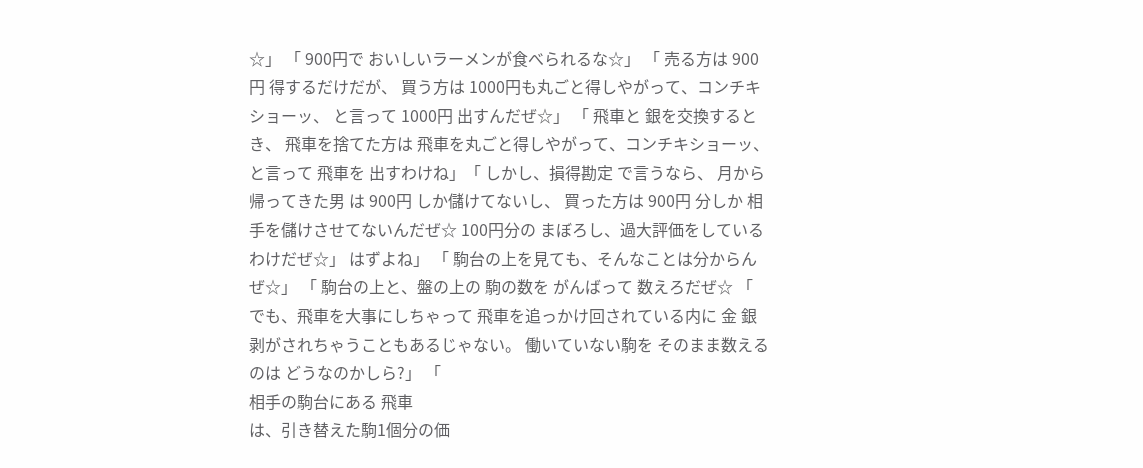☆」 「 900円で おいしいラーメンが食べられるな☆」 「 売る方は 900円 得するだけだが、 買う方は 1000円も丸ごと得しやがって、コンチキショーッ、 と言って 1000円 出すんだぜ☆」 「 飛車と 銀を交換するとき、 飛車を捨てた方は 飛車を丸ごと得しやがって、コンチキショーッ、 と言って 飛車を 出すわけね」「 しかし、損得勘定 で言うなら、 月から帰ってきた男 は 900円 しか儲けてないし、 買った方は 900円 分しか 相手を儲けさせてないんだぜ☆ 100円分の まぼろし、過大評価をしているわけだぜ☆」 はずよね」 「 駒台の上を見ても、そんなことは分からんぜ☆」 「 駒台の上と、盤の上の 駒の数を がんばって 数えろだぜ☆ 「 でも、飛車を大事にしちゃって 飛車を追っかけ回されている内に 金 銀 剥がされちゃうこともあるじゃない。 働いていない駒を そのまま数えるのは どうなのかしら?」 「
相手の駒台にある 飛車
は、引き替えた駒1個分の価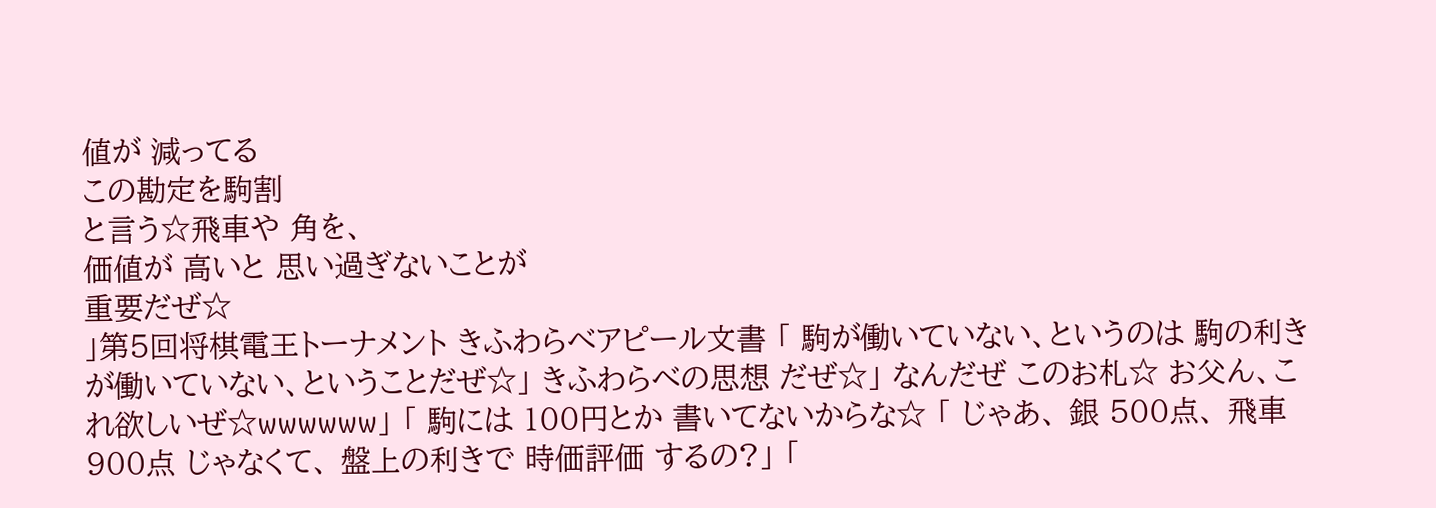値が 減ってる
この勘定を駒割
と言う☆飛車や 角を、
価値が 高いと 思い過ぎないことが
重要だぜ☆
」第5回将棋電王トーナメント きふわらべアピール文書 「 駒が働いていない、というのは 駒の利きが働いていない、ということだぜ☆」 きふわらべの思想 だぜ☆」 なんだぜ このお札☆ お父ん、これ欲しいぜ☆wwwwww」 「 駒には 100円とか 書いてないからな☆ 「 じゃあ、 銀 500点、 飛車 900点 じゃなくて、 盤上の利きで 時価評価 するの?」 「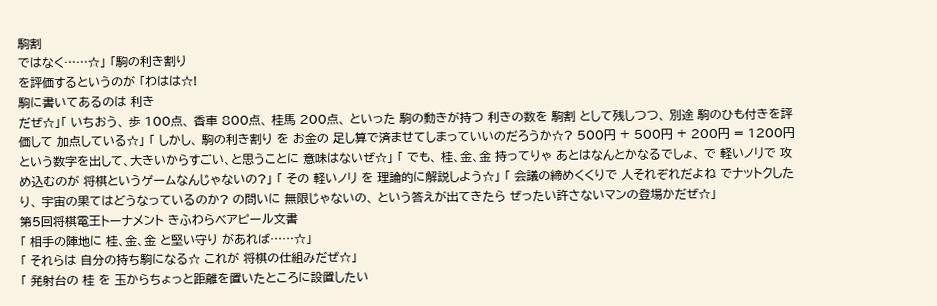駒割
ではなく……☆」 「駒の利き割り
を評価するというのが 「わはは☆!
駒に書いてあるのは 利き
だぜ☆」「 いちおう、 歩 100点、 香車 800点、 桂馬 200点、 といった 駒の動きが持つ 利きの数を 駒割 として残しつつ、 別途 駒のひも付きを評価して 加点している☆」 「 しかし、 駒の利き割り を お金の 足し算で済ませてしまっていいのだろうか☆? 500円 + 500円 + 200円 = 1200円 という数字を出して、大きいからすごい、と思うことに 意味はないぜ☆」 「 でも、 桂、金、金 持ってりゃ あとはなんとかなるでしょ、 で 軽いノリで 攻め込むのが 将棋というゲームなんじゃないの?」 「 その 軽いノリ を 理論的に解説しよう☆」 「 会議の締めくくりで 人それぞれだよね でナットクしたり、 宇宙の果てはどうなっているのか? の問いに 無限じゃないの、 という答えが出てきたら ぜったい許さないマンの登場かだぜ☆」
第5回将棋電王トーナメント きふわらべアピール文書
「 相手の陣地に 桂、金、金 と堅い守り があれば……☆」
「 それらは 自分の持ち駒になる☆ これが 将棋の仕組みだぜ☆」
「 発射台の 桂 を 玉からちょっと距離を置いたところに設置したい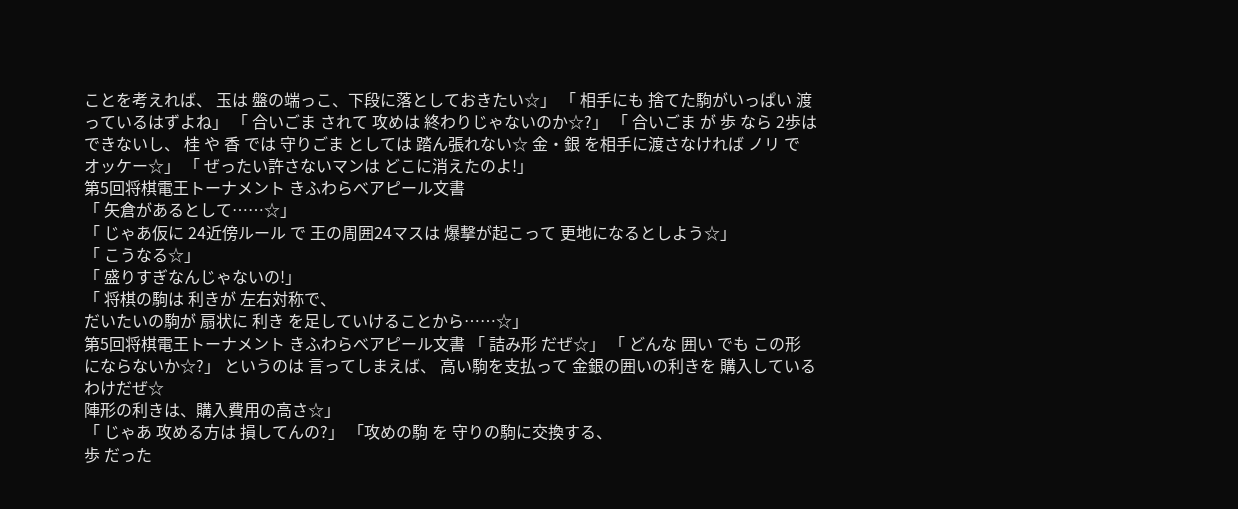ことを考えれば、 玉は 盤の端っこ、下段に落としておきたい☆」 「 相手にも 捨てた駒がいっぱい 渡っているはずよね」 「 合いごま されて 攻めは 終わりじゃないのか☆?」 「 合いごま が 歩 なら 2歩はできないし、 桂 や 香 では 守りごま としては 踏ん張れない☆ 金・銀 を相手に渡さなければ ノリ で オッケー☆」 「 ぜったい許さないマンは どこに消えたのよ!」
第5回将棋電王トーナメント きふわらべアピール文書
「 矢倉があるとして……☆」
「 じゃあ仮に 24近傍ルール で 王の周囲24マスは 爆撃が起こって 更地になるとしよう☆」
「 こうなる☆」
「 盛りすぎなんじゃないの!」
「 将棋の駒は 利きが 左右対称で、
だいたいの駒が 扇状に 利き を足していけることから……☆」
第5回将棋電王トーナメント きふわらべアピール文書 「 詰み形 だぜ☆」 「 どんな 囲い でも この形 にならないか☆?」 というのは 言ってしまえば、 高い駒を支払って 金銀の囲いの利きを 購入しているわけだぜ☆
陣形の利きは、購入費用の高さ☆」
「 じゃあ 攻める方は 損してんの?」 「攻めの駒 を 守りの駒に交換する、
歩 だった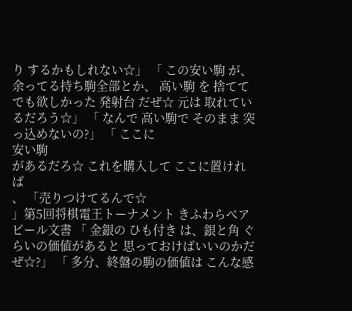り するかもしれない☆」 「 この安い駒 が、 余ってる持ち駒全部とか、 高い駒 を 捨ててでも欲しかった 発射台 だぜ☆ 元は 取れているだろう☆」 「 なんで 高い駒で そのまま 突っ込めないの?」 「 ここに
安い駒
があるだろ☆ これを購入して ここに置ければ
、 「売りつけてるんで☆
」第5回将棋電王トーナメント きふわらべアピール文書 「 金銀の ひも付き は、銀と角 ぐらいの価値があると 思っておけばいいのかだぜ☆?」 「 多分、終盤の駒の価値は こんな感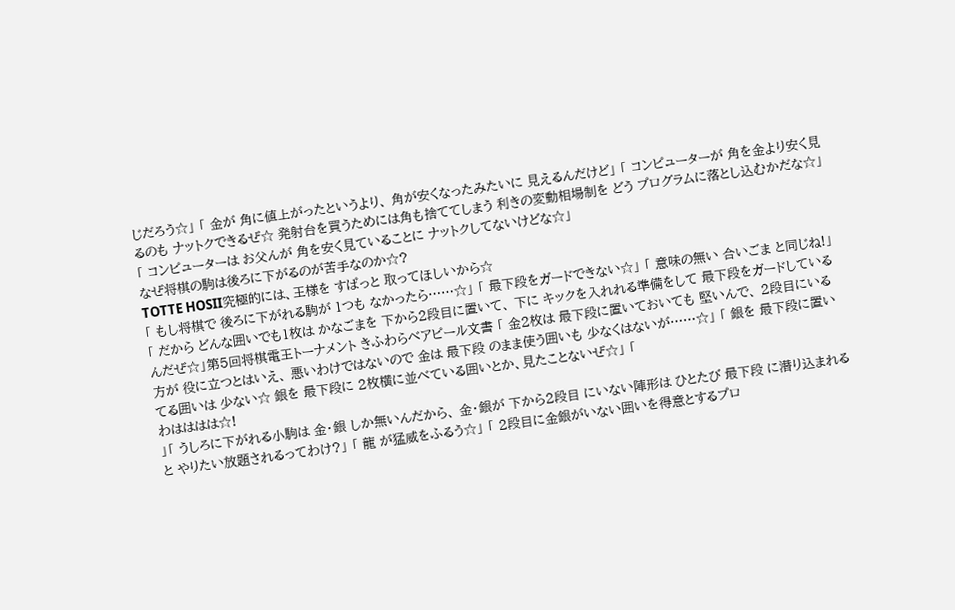じだろう☆」 「 金が 角に値上がったというより、 角が安くなったみたいに 見えるんだけど」 「 コンピューターが 角を金より安く見るのも ナットクできるぜ☆ 発射台を買うためには角も捨ててしまう 利きの変動相場制を どう プログラムに落とし込むかだな☆」 「 コンピューターは お父んが 角を安く見ていることに ナットクしてないけどな☆」
なぜ将棋の駒は後ろに下がるのが苦手なのか☆?
TOTTE HOSII究極的には、王様を すぱっと 取ってほしいから☆
「 もし将棋で 後ろに下がれる駒が 1つも なかったら……☆」 「 最下段をガードできない☆」 「 意味の無い 合いごま と同じね!」 「 だから どんな囲いでも1枚は かなごまを 下から2段目に置いて、 下に キックを入れれる準備をして 最下段をガードしているんだぜ☆」第5回将棋電王トーナメント きふわらべアピール文書 「 金2枚は 最下段に置いておいても 堅いんで、 2段目にいる方が 役に立つとはいえ、 悪いわけではないので 金は 最下段 のまま使う囲いも 少なくはないが……☆」 「 銀を 最下段に置いてる囲いは 少ない☆ 銀を 最下段に 2枚横に並べている囲いとか、見たことないぜ☆」 「
わはははは☆!
」「 うしろに下がれる小駒は 金・銀 しか無いんだから、 金・銀が 下から2段目 にいない陣形は ひとたび 最下段 に潜り込まれると やりたい放題されるってわけ?」 「 龍 が猛威をふるう☆」 「 2段目に金銀がいない囲いを得意とするプロ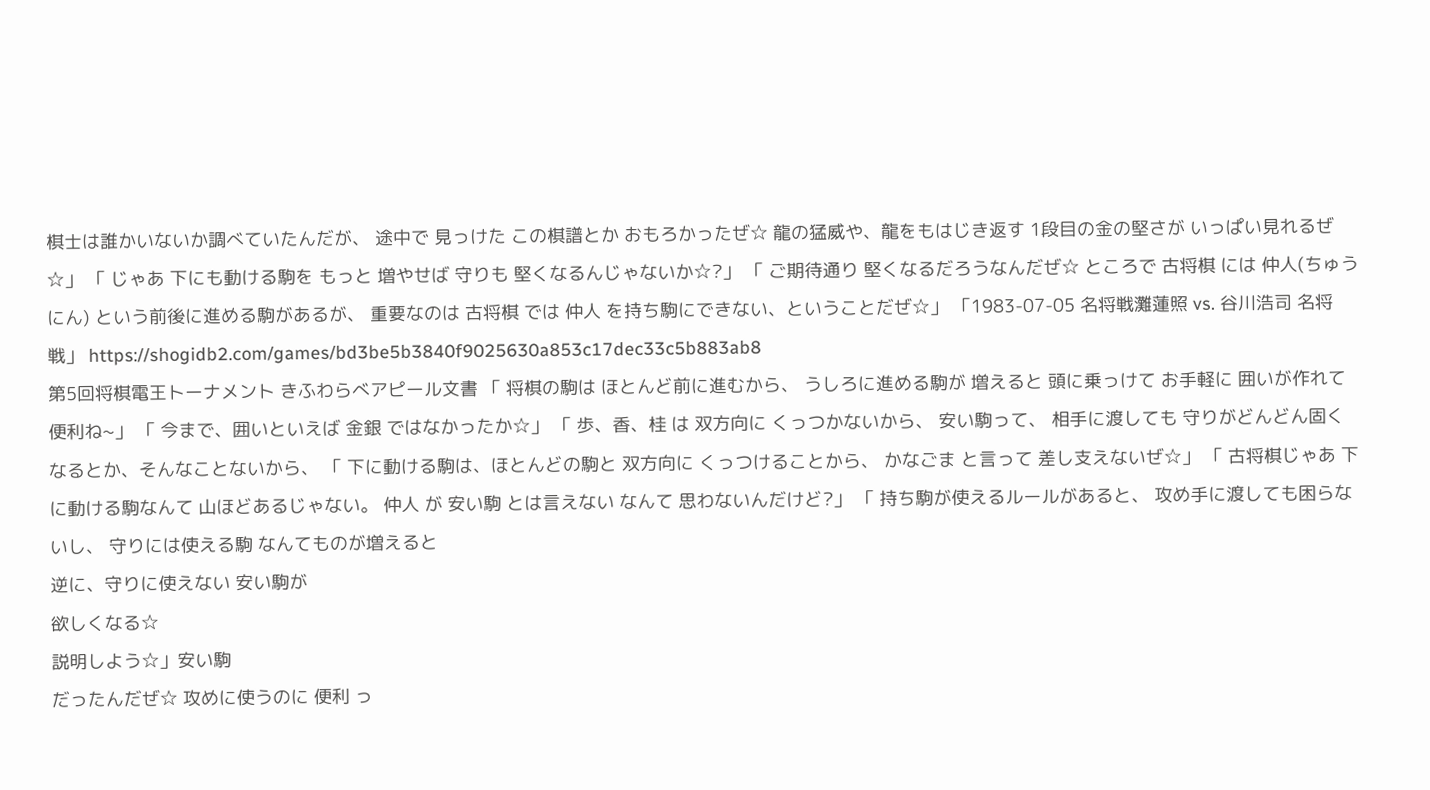棋士は誰かいないか調べていたんだが、 途中で 見っけた この棋譜とか おもろかったぜ☆ 龍の猛威や、龍をもはじき返す 1段目の金の堅さが いっぱい見れるぜ☆」 「 じゃあ 下にも動ける駒を もっと 増やせば 守りも 堅くなるんじゃないか☆?」 「 ご期待通り 堅くなるだろうなんだぜ☆ ところで 古将棋 には 仲人(ちゅうにん) という前後に進める駒があるが、 重要なのは 古将棋 では 仲人 を持ち駒にできない、ということだぜ☆」 「1983-07-05 名将戦灘蓮照 vs. 谷川浩司 名将戦」 https://shogidb2.com/games/bd3be5b3840f9025630a853c17dec33c5b883ab8
第5回将棋電王トーナメント きふわらべアピール文書 「 将棋の駒は ほとんど前に進むから、 うしろに進める駒が 増えると 頭に乗っけて お手軽に 囲いが作れて 便利ね~」 「 今まで、囲いといえば 金銀 ではなかったか☆」 「 歩、香、桂 は 双方向に くっつかないから、 安い駒って、 相手に渡しても 守りがどんどん固くなるとか、そんなことないから、 「 下に動ける駒は、ほとんどの駒と 双方向に くっつけることから、 かなごま と言って 差し支えないぜ☆」 「 古将棋じゃあ 下に動ける駒なんて 山ほどあるじゃない。 仲人 が 安い駒 とは言えない なんて 思わないんだけど?」 「 持ち駒が使えるルールがあると、 攻め手に渡しても困らないし、 守りには使える駒 なんてものが増えると
逆に、守りに使えない 安い駒が
欲しくなる☆
説明しよう☆」安い駒
だったんだぜ☆ 攻めに使うのに 便利 っ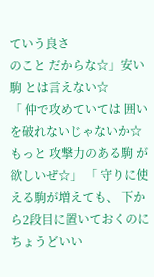ていう良さ
のこと だからな☆」安い駒 とは言えない☆
「 仲で攻めていては 囲いを破れないじゃないか☆ もっと 攻撃力のある駒 が欲しいぜ☆」 「 守りに使える駒が増えても、 下から2段目に置いておくのに ちょうどいい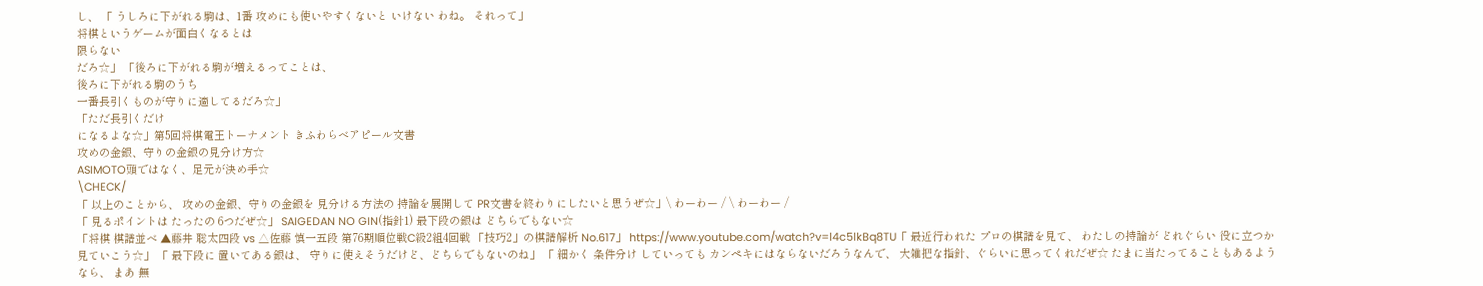し、 「 うしろに下がれる駒は、1番 攻めにも使いやすくないと いけない わね。 それって」
将棋というゲームが面白くなるとは
限らない
だろ☆」 「後ろに下がれる駒が増えるってことは、
後ろに下がれる駒のうち
一番長引くものが守りに適してるだろ☆」
「ただ長引くだけ
になるよな☆」第5回将棋電王トーナメント きふわらべアピール文書
攻めの金銀、守りの金銀の見分け方☆
ASIMOTO頭ではなく、足元が決め手☆
\CHECK/
「 以上のことから、 攻めの金銀、守りの金銀を 見分ける方法の 持論を展開して PR文書を終わりにしたいと思うぜ☆」\ わーわー / \ わーわー /
「 見るポイントは たったの 6つだぜ☆」 SAIGEDAN NO GIN(指針1) 最下段の銀は どちらでもない☆
「将棋 棋譜並べ ▲藤井 聡太四段 vs △佐藤 慎一五段 第76期順位戦C級2組4回戦 「技巧2」の棋譜解析 No.617」 https://www.youtube.com/watch?v=l4c5lkBq8TU「 最近行われた プロの棋譜を見て、 わたしの持論が どれぐらい 役に立つか 見ていこう☆」 「 最下段に 置いてある銀は、 守りに使えそうだけど、どちらでもないのね」 「 細かく 条件分け していっても カンペキにはならないだろうなんで、 大雑把な指針、ぐらいに思ってくれだぜ☆ たまに当たってることもあるようなら、 まあ 無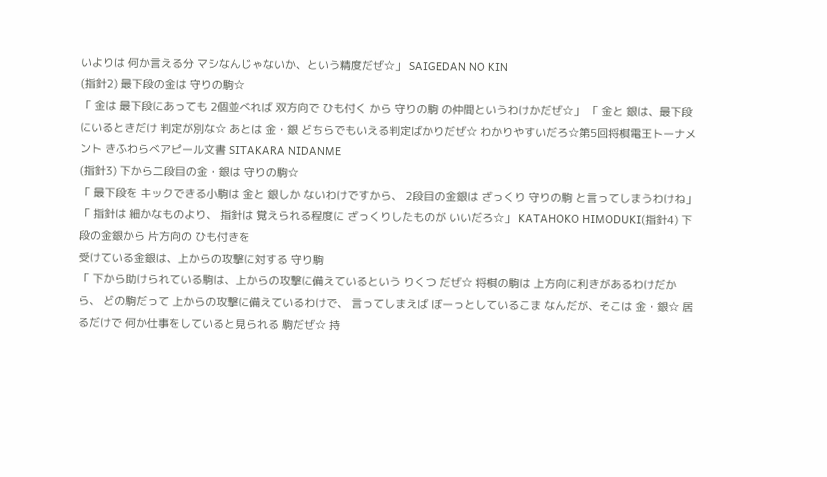いよりは 何か言える分 マシなんじゃないか、という精度だぜ☆」 SAIGEDAN NO KIN
(指針2) 最下段の金は 守りの駒☆
「 金は 最下段にあっても 2個並べれば 双方向で ひも付く から 守りの駒 の仲間というわけかだぜ☆」 「 金と 銀は、最下段にいるときだけ 判定が別な☆ あとは 金・銀 どちらでもいえる判定ばかりだぜ☆ わかりやすいだろ☆第5回将棋電王トーナメント きふわらべアピール文書 SITAKARA NIDANME
(指針3) 下から二段目の金・銀は 守りの駒☆
「 最下段を キックできる小駒は 金と 銀しか ないわけですから、 2段目の金銀は ざっくり 守りの駒 と言ってしまうわけね」 「 指針は 細かなものより、 指針は 覚えられる程度に ざっくりしたものが いいだろ☆」 KATAHOKO HIMODUKI(指針4) 下段の金銀から 片方向の ひも付きを
受けている金銀は、上からの攻撃に対する 守り駒
「 下から助けられている駒は、上からの攻撃に備えているという りくつ だぜ☆ 将棋の駒は 上方向に利きがあるわけだから、 どの駒だって 上からの攻撃に備えているわけで、 言ってしまえば ぼーっとしているこま なんだが、そこは 金・銀☆ 居るだけで 何か仕事をしていると見られる 駒だぜ☆ 持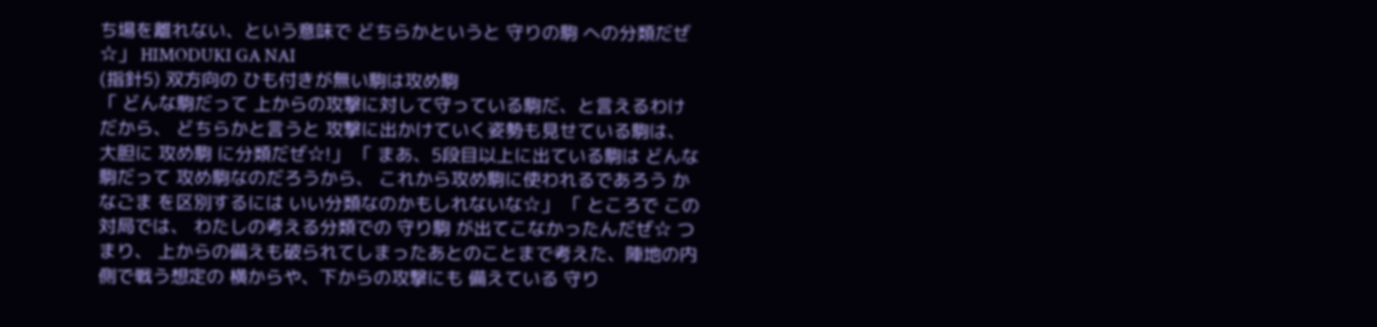ち場を離れない、という意味で どちらかというと 守りの駒 への分類だぜ☆」 HIMODUKI GA NAI
(指針5) 双方向の ひも付きが無い駒は攻め駒
「 どんな駒だって 上からの攻撃に対して守っている駒だ、と言えるわけだから、 どちらかと言うと 攻撃に出かけていく姿勢も見せている駒は、 大胆に 攻め駒 に分類だぜ☆!」 「 まあ、5段目以上に出ている駒は どんな駒だって 攻め駒なのだろうから、 これから攻め駒に使われるであろう かなごま を区別するには いい分類なのかもしれないな☆」 「 ところで この対局では、 わたしの考える分類での 守り駒 が出てこなかったんだぜ☆ つまり、 上からの備えも破られてしまったあとのことまで考えた、陣地の内側で戦う想定の 横からや、下からの攻撃にも 備えている 守り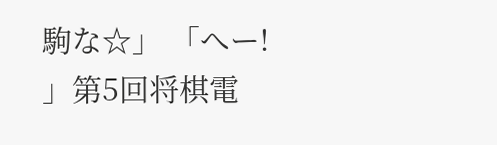駒な☆」 「へー!
」第5回将棋電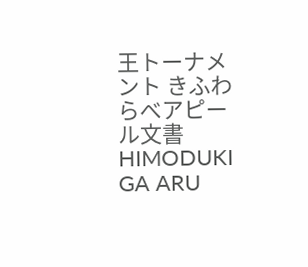王トーナメント きふわらべアピール文書 HIMODUKI GA ARU